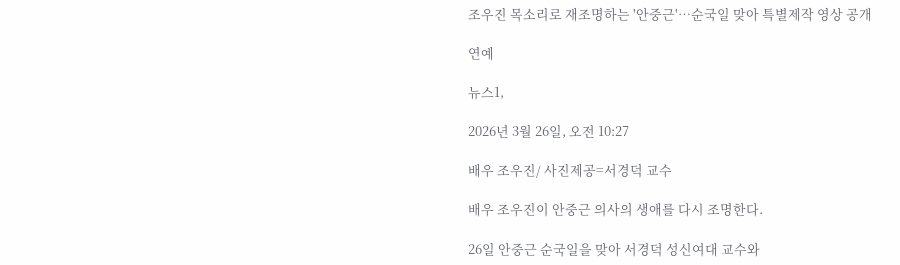조우진 목소리로 재조명하는 '안중근'…순국일 맞아 특별제작 영상 공개

연예

뉴스1,

2026년 3월 26일, 오전 10:27

배우 조우진/ 사진제공=서경덕 교수

배우 조우진이 안중근 의사의 생애를 다시 조명한다.

26일 안중근 순국일을 맞아 서경덕 성신여대 교수와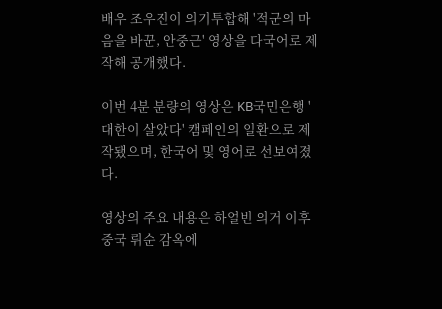배우 조우진이 의기투합해 '적군의 마음을 바꾼, 안중근' 영상을 다국어로 제작해 공개했다.

이번 4분 분량의 영상은 KB국민은행 '대한이 살았다' 캠페인의 일환으로 제작됐으며, 한국어 및 영어로 선보여졌다.

영상의 주요 내용은 하얼빈 의거 이후 중국 뤼순 감옥에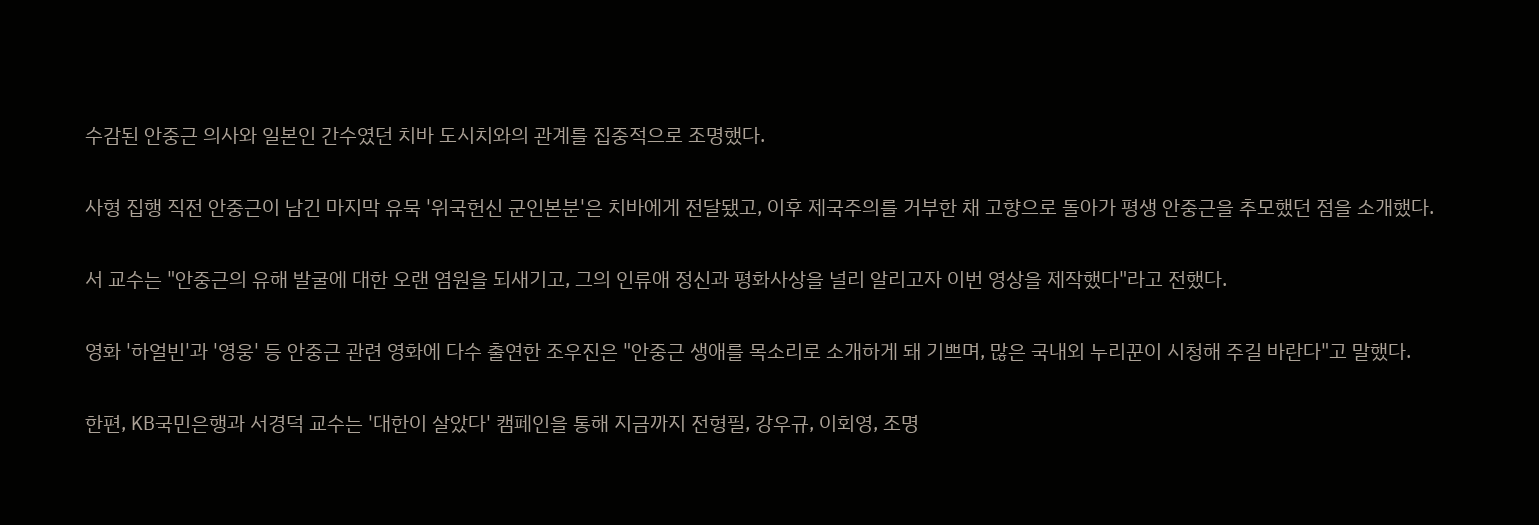수감된 안중근 의사와 일본인 간수였던 치바 도시치와의 관계를 집중적으로 조명했다.

사형 집행 직전 안중근이 남긴 마지막 유묵 '위국헌신 군인본분'은 치바에게 전달됐고, 이후 제국주의를 거부한 채 고향으로 돌아가 평생 안중근을 추모했던 점을 소개했다.

서 교수는 "안중근의 유해 발굴에 대한 오랜 염원을 되새기고, 그의 인류애 정신과 평화사상을 널리 알리고자 이번 영상을 제작했다"라고 전했다.

영화 '하얼빈'과 '영웅' 등 안중근 관련 영화에 다수 출연한 조우진은 "안중근 생애를 목소리로 소개하게 돼 기쁘며, 많은 국내외 누리꾼이 시청해 주길 바란다"고 말했다.

한편, KB국민은행과 서경덕 교수는 '대한이 살았다' 캠페인을 통해 지금까지 전형필, 강우규, 이회영, 조명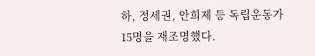하, 정세권, 안희제 등 독립운동가 15명을 재조명했다.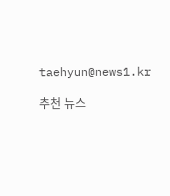taehyun@news1.kr

추천 뉴스